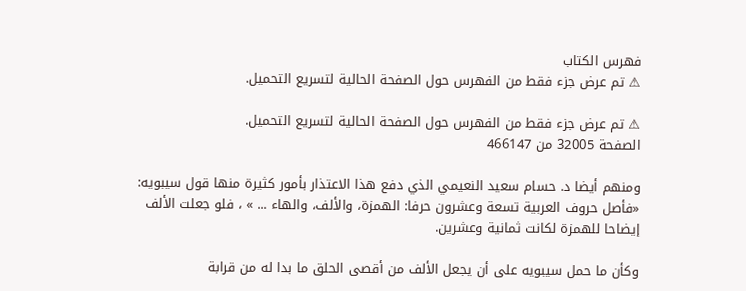فهرس الكتاب
⚠ تم عرض جزء فقط من الفهرس حول الصفحة الحالية لتسريع التحميل.

⚠ تم عرض جزء فقط من الفهرس حول الصفحة الحالية لتسريع التحميل.
الصفحة 32005 من 466147

ومنهم أيضا د. حسام سعيد النعيمي الذي دفع هذا الاعتذار بأمور كثيرة منها قول سيبويه: «فأصل حروف العربية تسعة وعشرون حرفا: الهمزة، والألف، والهاء ... » ، فلو جعلت الألف إيضاحا للهمزة لكانت ثمانية وعشرين.

وكأن ما حمل سيبويه على أن يجعل الألف من أقصى الحلق ما بدا له من قرابة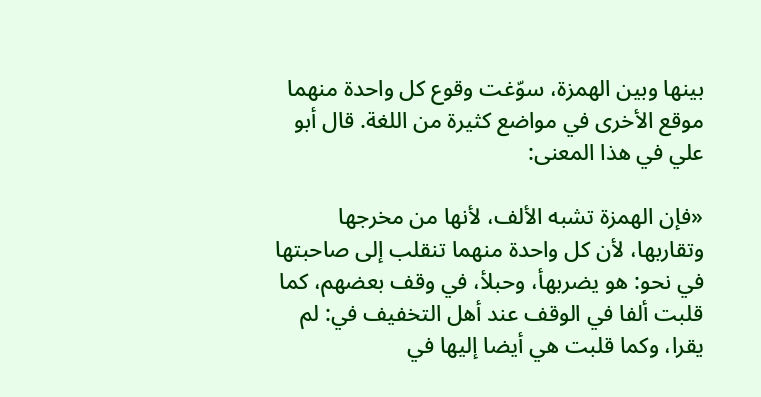بينها وبين الهمزة، سوّغت وقوع كل واحدة منهما موقع الأخرى في مواضع كثيرة من اللغة. قال أبو علي في هذا المعنى:

«فإن الهمزة تشبه الألف، لأنها من مخرجها وتقاربها، لأن كل واحدة منهما تنقلب إلى صاحبتها في نحو: هو يضربهأ، وحبلأ، في وقف بعضهم، كما قلبت ألفا في الوقف عند أهل التخفيف في: لم يقرا، وكما قلبت هي أيضا إليها في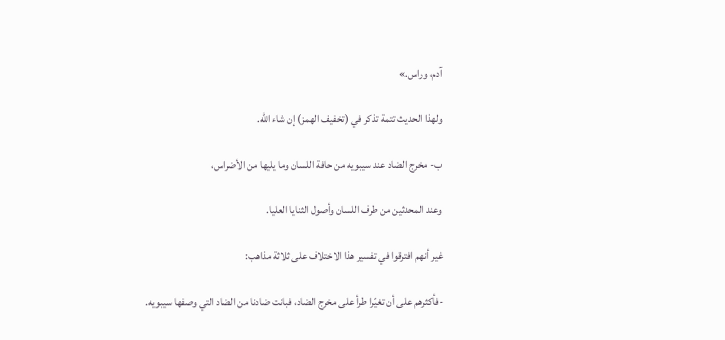آدم، وراس.»

ولهذا الحديث تتمة تذكر في (تخفيف الهمز) إن شاء الله.

ب- مخرج الضاد عند سيبويه من حافة اللسان وما يليها من الأضراس،

وعند المحدثين من طرف اللسان وأصول الثنايا العليا.

غير أنهم افترقوا في تفسير هذا الاختلاف على ثلاثة مذاهب:

-فأكثرهم على أن تغيّرا طرأ على مخرج الضاد، فبانت ضادنا من الضاد التي وصفها سيبويه.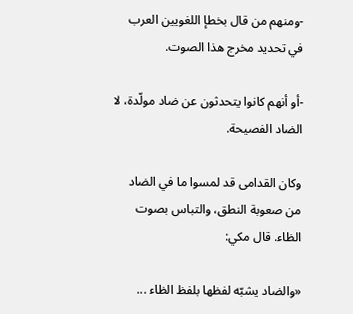-ومنهم من قال بخطإ اللغويين العرب في تحديد مخرج هذا الصوت.

-أو أنهم كانوا يتحدثون عن ضاد مولّدة، لا الضاد الفصيحة.

وكان القدامى قد لمسوا ما في الضاد من صعوبة النطق، والتباس بصوت الظاء. قال مكي:

«والضاد يشبّه لفظها بلفظ الظاء ...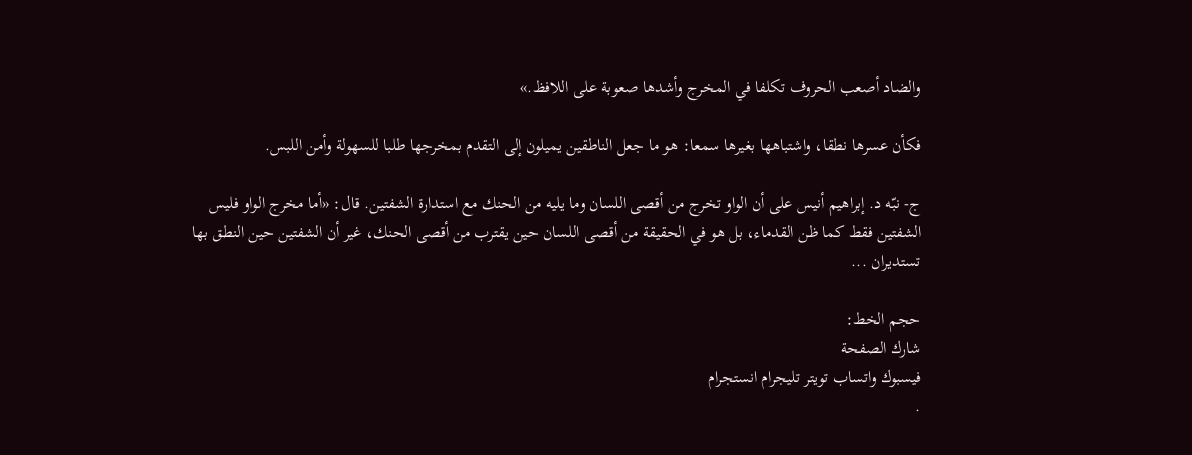والضاد أصعب الحروف تكلفا في المخرج وأشدها صعوبة على اللافظ.»

فكأن عسرها نطقا، واشتباهها بغيرها سمعا: هو ما جعل الناطقين يميلون إلى التقدم بمخرجها طلبا للسهولة وأمن اللبس.

ج- نبّه د. إبراهيم أنيس على أن الواو تخرج من أقصى اللسان وما يليه من الحنك مع استدارة الشفتين. قال: «أما مخرج الواو فليس الشفتين فقط كما ظن القدماء، بل هو في الحقيقة من أقصى اللسان حين يقترب من أقصى الحنك، غير أن الشفتين حين النطق بها تستديران ...

حجم الخط:
شارك الصفحة
فيسبوك واتساب تويتر تليجرام انستجرام
.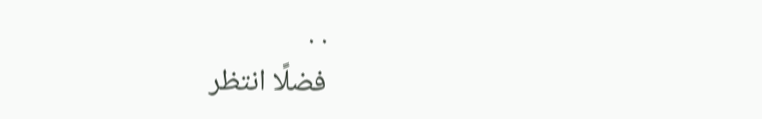. .
فضلًا انتظر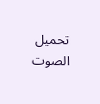تحميل الصوت